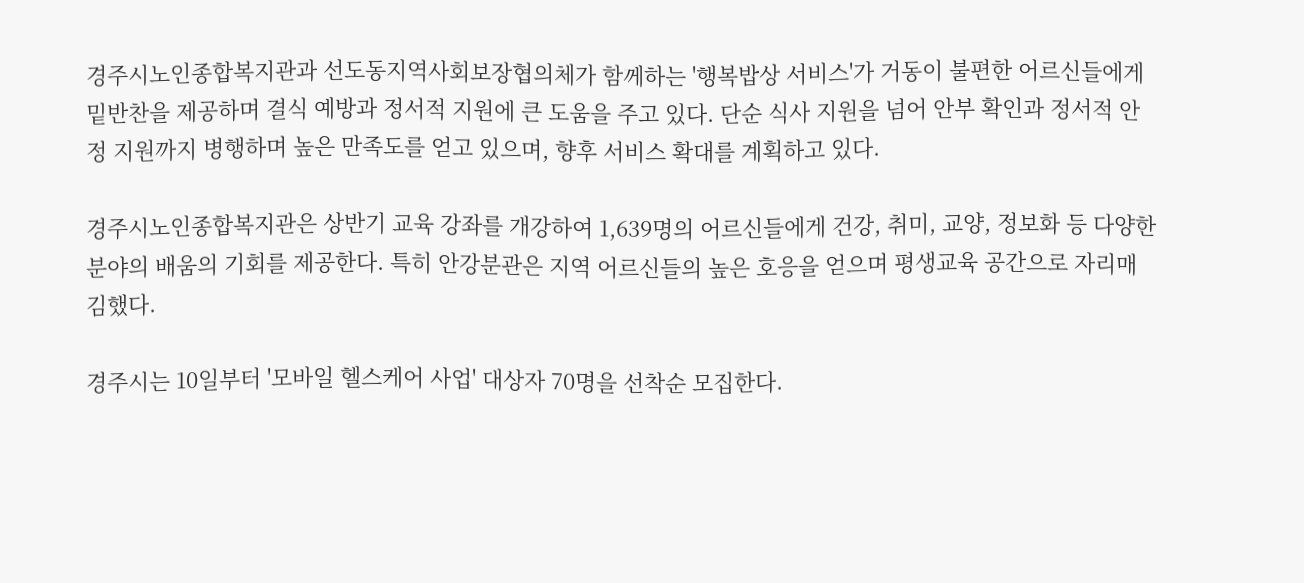경주시노인종합복지관과 선도동지역사회보장협의체가 함께하는 '행복밥상 서비스'가 거동이 불편한 어르신들에게 밑반찬을 제공하며 결식 예방과 정서적 지원에 큰 도움을 주고 있다. 단순 식사 지원을 넘어 안부 확인과 정서적 안정 지원까지 병행하며 높은 만족도를 얻고 있으며, 향후 서비스 확대를 계획하고 있다.

경주시노인종합복지관은 상반기 교육 강좌를 개강하여 1,639명의 어르신들에게 건강, 취미, 교양, 정보화 등 다양한 분야의 배움의 기회를 제공한다. 특히 안강분관은 지역 어르신들의 높은 호응을 얻으며 평생교육 공간으로 자리매김했다.

경주시는 10일부터 '모바일 헬스케어 사업' 대상자 70명을 선착순 모집한다.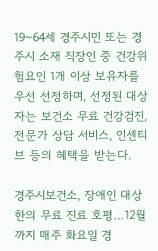19~64세 경주시민 또는 경주시 소재 직장인 중 건강위험요인 1개 이상 보유자를 우선 선정하며, 선정된 대상자는 보건소 무료 건강검진, 전문가 상담 서비스, 인센티브 등의 혜택을 받는다.

경주시보건소, 장애인 대상 한의 무료 진료 호평…12월까지 매주 화요일 경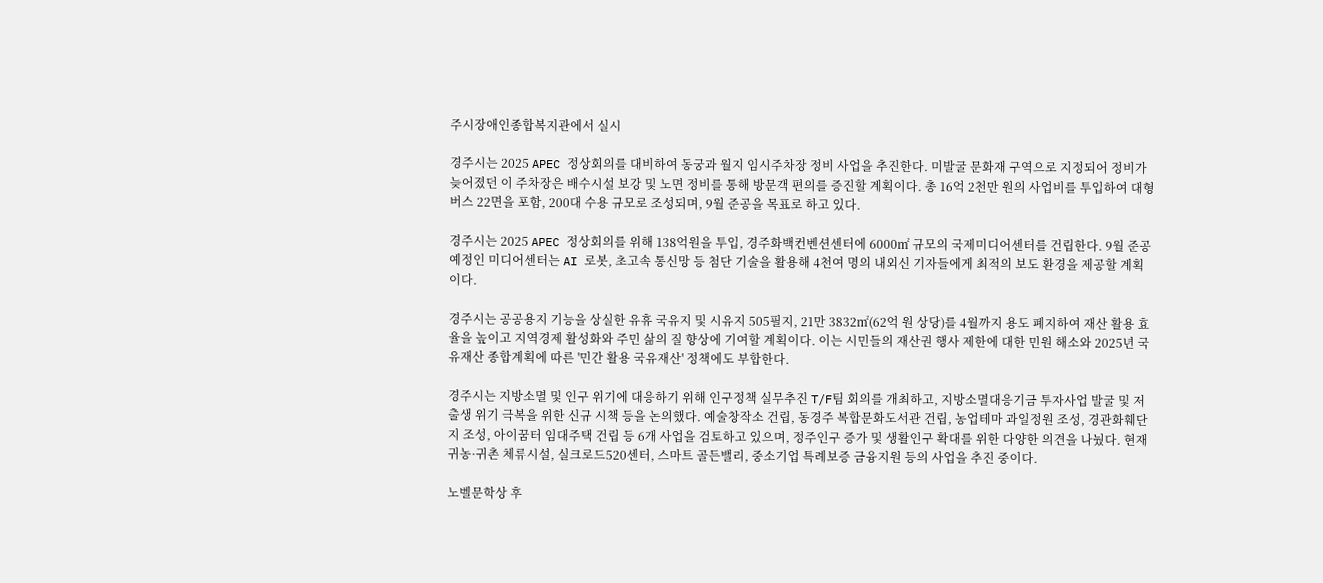주시장애인종합복지관에서 실시

경주시는 2025 APEC 정상회의를 대비하여 동궁과 월지 임시주차장 정비 사업을 추진한다. 미발굴 문화재 구역으로 지정되어 정비가 늦어졌던 이 주차장은 배수시설 보강 및 노면 정비를 통해 방문객 편의를 증진할 계획이다. 총 16억 2천만 원의 사업비를 투입하여 대형버스 22면을 포함, 200대 수용 규모로 조성되며, 9월 준공을 목표로 하고 있다.

경주시는 2025 APEC 정상회의를 위해 138억원을 투입, 경주화백컨벤션센터에 6000㎡ 규모의 국제미디어센터를 건립한다. 9월 준공 예정인 미디어센터는 AI 로봇, 초고속 통신망 등 첨단 기술을 활용해 4천여 명의 내외신 기자들에게 최적의 보도 환경을 제공할 계획이다.

경주시는 공공용지 기능을 상실한 유휴 국유지 및 시유지 505필지, 21만 3832㎡(62억 원 상당)를 4월까지 용도 폐지하여 재산 활용 효율을 높이고 지역경제 활성화와 주민 삶의 질 향상에 기여할 계획이다. 이는 시민들의 재산권 행사 제한에 대한 민원 해소와 2025년 국유재산 종합계획에 따른 '민간 활용 국유재산' 정책에도 부합한다.

경주시는 지방소멸 및 인구 위기에 대응하기 위해 인구정책 실무추진 T/F팀 회의를 개최하고, 지방소멸대응기금 투자사업 발굴 및 저출생 위기 극복을 위한 신규 시책 등을 논의했다. 예술창작소 건립, 동경주 복합문화도서관 건립, 농업테마 과일정원 조성, 경관화훼단지 조성, 아이꿈터 임대주택 건립 등 6개 사업을 검토하고 있으며, 정주인구 증가 및 생활인구 확대를 위한 다양한 의견을 나눴다. 현재 귀농·귀촌 체류시설, 실크로드520센터, 스마트 골든밸리, 중소기업 특례보증 금융지원 등의 사업을 추진 중이다.

노벨문학상 후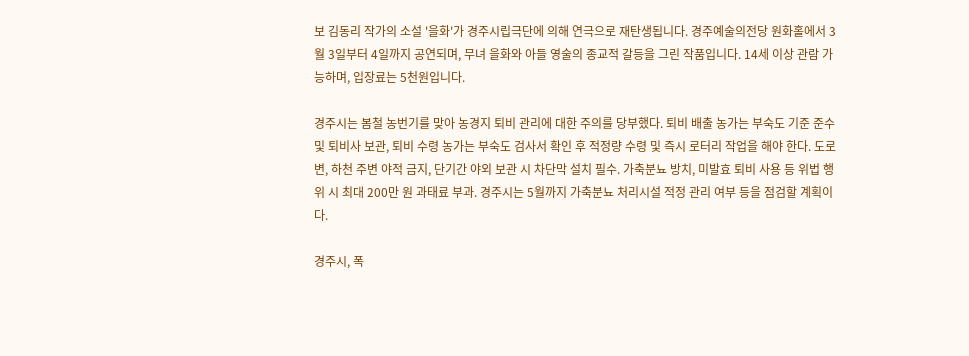보 김동리 작가의 소설 '을화'가 경주시립극단에 의해 연극으로 재탄생됩니다. 경주예술의전당 원화홀에서 3월 3일부터 4일까지 공연되며, 무녀 을화와 아들 영술의 종교적 갈등을 그린 작품입니다. 14세 이상 관람 가능하며, 입장료는 5천원입니다.

경주시는 봄철 농번기를 맞아 농경지 퇴비 관리에 대한 주의를 당부했다. 퇴비 배출 농가는 부숙도 기준 준수 및 퇴비사 보관, 퇴비 수령 농가는 부숙도 검사서 확인 후 적정량 수령 및 즉시 로터리 작업을 해야 한다. 도로변, 하천 주변 야적 금지, 단기간 야외 보관 시 차단막 설치 필수. 가축분뇨 방치, 미발효 퇴비 사용 등 위법 행위 시 최대 200만 원 과태료 부과. 경주시는 5월까지 가축분뇨 처리시설 적정 관리 여부 등을 점검할 계획이다.

경주시, 폭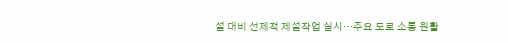설 대비 선제적 제설작업 실시…주요 도로 소통 원활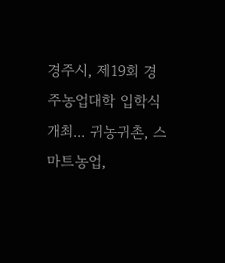경주시, 제19회 경주농업대학 입학식 개최... 귀농귀촌, 스마트농업,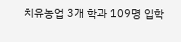치유농업 3개 학과 109명 입학